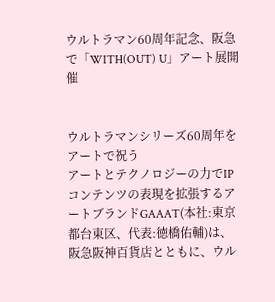ウルトラマン60周年記念、阪急で「WITH(OUT) U」アート展開催


ウルトラマンシリーズ60周年をアートで祝う
アートとテクノロジーの力でIPコンテンツの表現を拡張するアートブランドGAAAT(本社:東京都台東区、代表:徳橋佑輔)は、阪急阪神百貨店とともに、ウル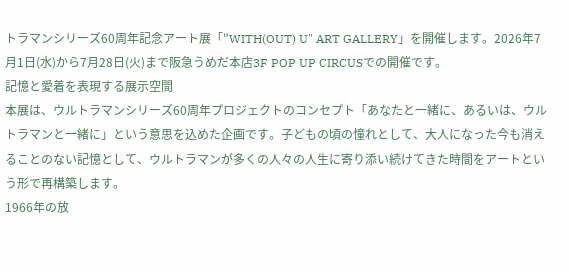トラマンシリーズ60周年記念アート展「"WITH(OUT) U" ART GALLERY」を開催します。2026年7月1日(水)から7月28日(火)まで阪急うめだ本店3F POP UP CIRCUSでの開催です。
記憶と愛着を表現する展示空間
本展は、ウルトラマンシリーズ60周年プロジェクトのコンセプト「あなたと一緒に、あるいは、ウルトラマンと一緒に」という意思を込めた企画です。子どもの頃の憧れとして、大人になった今も消えることのない記憶として、ウルトラマンが多くの人々の人生に寄り添い続けてきた時間をアートという形で再構築します。
1966年の放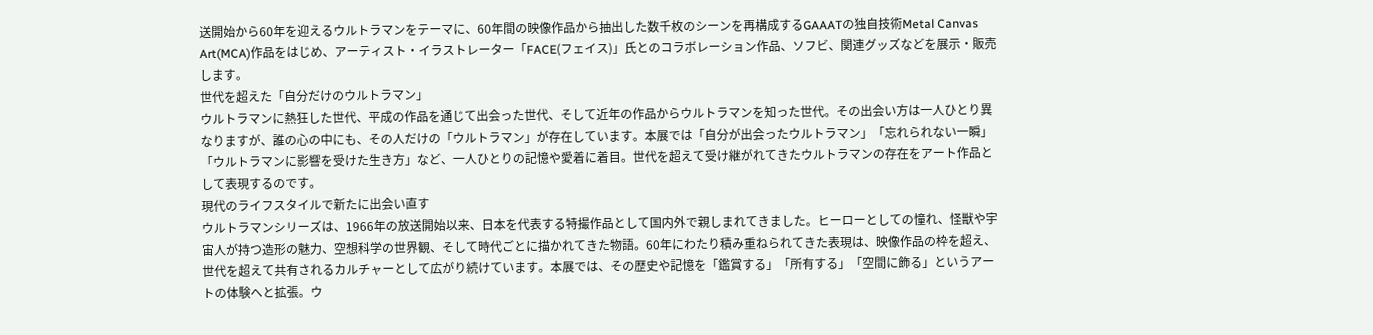送開始から60年を迎えるウルトラマンをテーマに、60年間の映像作品から抽出した数千枚のシーンを再構成するGAAATの独自技術Metal Canvas Art(MCA)作品をはじめ、アーティスト・イラストレーター「FACE(フェイス)」氏とのコラボレーション作品、ソフビ、関連グッズなどを展示・販売します。
世代を超えた「自分だけのウルトラマン」
ウルトラマンに熱狂した世代、平成の作品を通じて出会った世代、そして近年の作品からウルトラマンを知った世代。その出会い方は一人ひとり異なりますが、誰の心の中にも、その人だけの「ウルトラマン」が存在しています。本展では「自分が出会ったウルトラマン」「忘れられない一瞬」「ウルトラマンに影響を受けた生き方」など、一人ひとりの記憶や愛着に着目。世代を超えて受け継がれてきたウルトラマンの存在をアート作品として表現するのです。
現代のライフスタイルで新たに出会い直す
ウルトラマンシリーズは、1966年の放送開始以来、日本を代表する特撮作品として国内外で親しまれてきました。ヒーローとしての憧れ、怪獣や宇宙人が持つ造形の魅力、空想科学の世界観、そして時代ごとに描かれてきた物語。60年にわたり積み重ねられてきた表現は、映像作品の枠を超え、世代を超えて共有されるカルチャーとして広がり続けています。本展では、その歴史や記憶を「鑑賞する」「所有する」「空間に飾る」というアートの体験へと拡張。ウ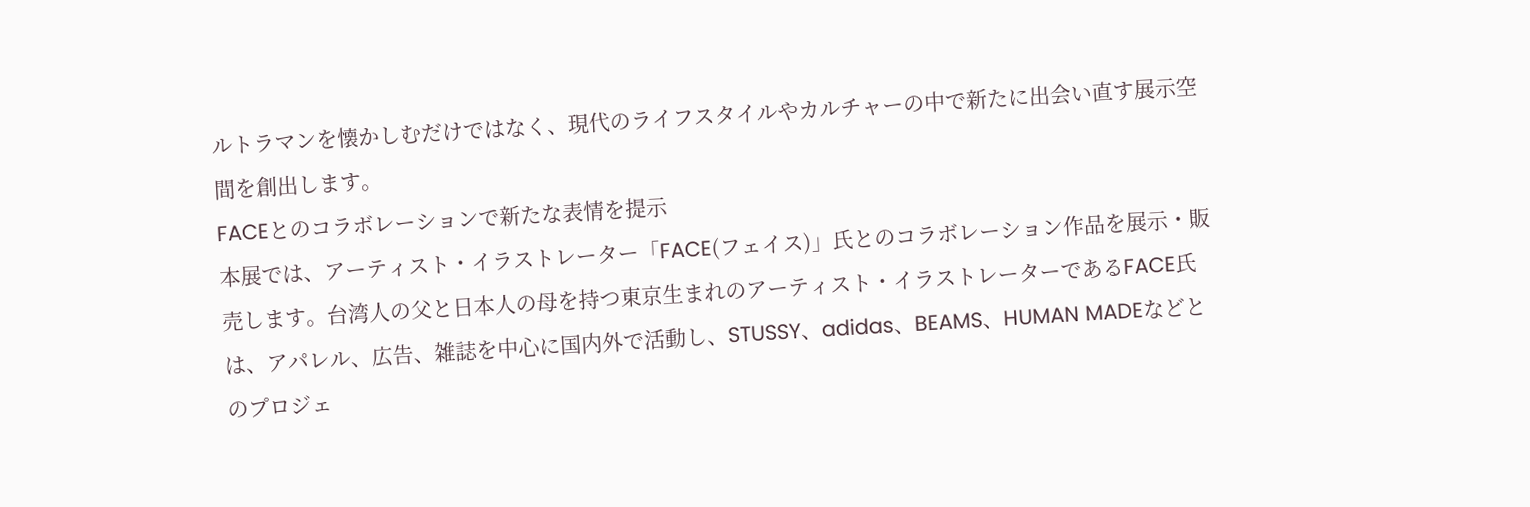ルトラマンを懐かしむだけではなく、現代のライフスタイルやカルチャーの中で新たに出会い直す展示空間を創出します。
FACEとのコラボレーションで新たな表情を提示
本展では、アーティスト・イラストレーター「FACE(フェイス)」氏とのコラボレーション作品を展示・販売します。台湾人の父と日本人の母を持つ東京生まれのアーティスト・イラストレーターであるFACE氏は、アパレル、広告、雑誌を中心に国内外で活動し、STUSSY、adidas、BEAMS、HUMAN MADEなどとのプロジェ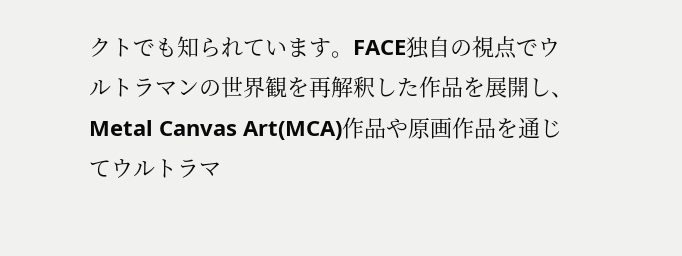クトでも知られています。FACE独自の視点でウルトラマンの世界観を再解釈した作品を展開し、Metal Canvas Art(MCA)作品や原画作品を通じてウルトラマ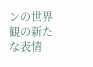ンの世界観の新たな表情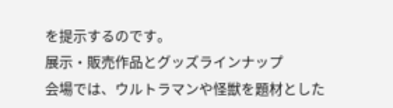を提示するのです。
展示・販売作品とグッズラインナップ
会場では、ウルトラマンや怪獣を題材とした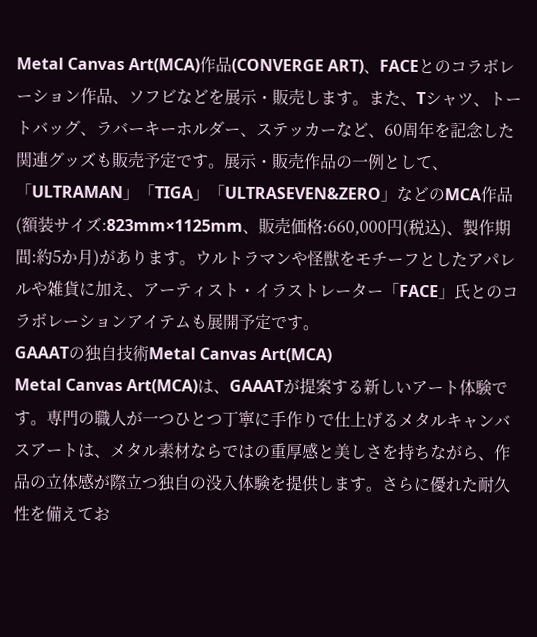Metal Canvas Art(MCA)作品(CONVERGE ART)、FACEとのコラボレーション作品、ソフビなどを展示・販売します。また、Tシャツ、トートバッグ、ラバーキーホルダー、ステッカーなど、60周年を記念した関連グッズも販売予定です。展示・販売作品の一例として、「ULTRAMAN」「TIGA」「ULTRASEVEN&ZERO」などのMCA作品(額装サイズ:823mm×1125mm、販売価格:660,000円(税込)、製作期間:約5か月)があります。ウルトラマンや怪獣をモチーフとしたアパレルや雑貨に加え、アーティスト・イラストレーター「FACE」氏とのコラボレーションアイテムも展開予定です。
GAAATの独自技術Metal Canvas Art(MCA)
Metal Canvas Art(MCA)は、GAAATが提案する新しいアート体験です。専門の職人が一つひとつ丁寧に手作りで仕上げるメタルキャンバスアートは、メタル素材ならではの重厚感と美しさを持ちながら、作品の立体感が際立つ独自の没入体験を提供します。さらに優れた耐久性を備えてお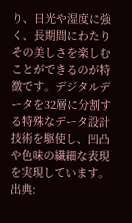り、日光や湿度に強く、長期間にわたりその美しさを楽しむことができるのが特徴です。デジタルデータを32層に分割する特殊なデータ設計技術を駆使し、凹凸や色味の繊細な表現を実現しています。
出典: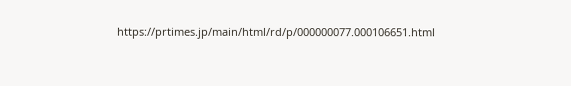https://prtimes.jp/main/html/rd/p/000000077.000106651.html